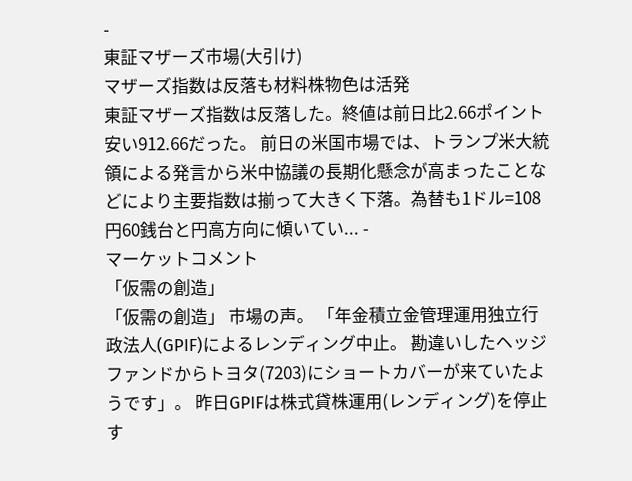-
東証マザーズ市場(大引け)
マザーズ指数は反落も材料株物色は活発
東証マザーズ指数は反落した。終値は前日比2.66ポイント安い912.66だった。 前日の米国市場では、トランプ米大統領による発言から米中協議の長期化懸念が高まったことなどにより主要指数は揃って大きく下落。為替も1ドル=108円60銭台と円高方向に傾いてい... -
マーケットコメント
「仮需の創造」
「仮需の創造」 市場の声。 「年金積立金管理運用独立行政法人(GPIF)によるレンディング中止。 勘違いしたヘッジファンドからトヨタ(7203)にショートカバーが来ていたようです」。 昨日GPIFは株式貸株運用(レンディング)を停止す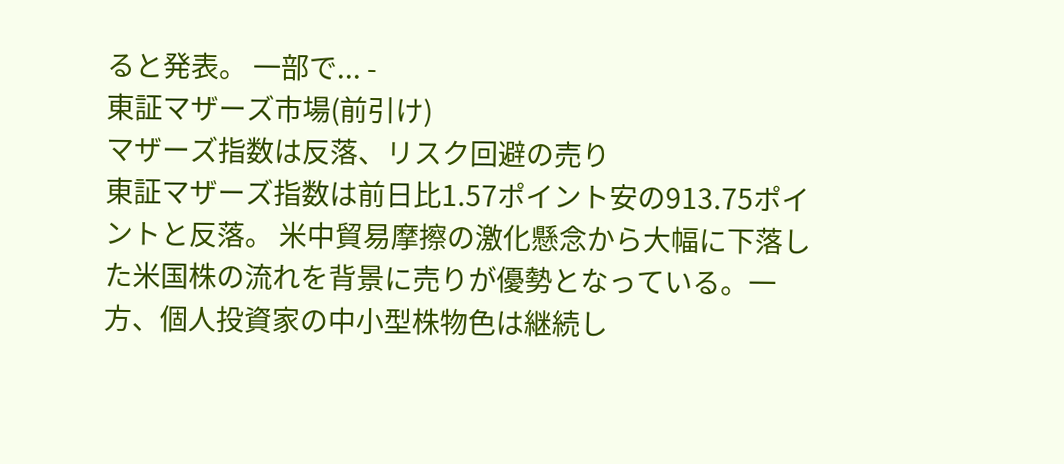ると発表。 一部で... -
東証マザーズ市場(前引け)
マザーズ指数は反落、リスク回避の売り
東証マザーズ指数は前日比1.57ポイント安の913.75ポイントと反落。 米中貿易摩擦の激化懸念から大幅に下落した米国株の流れを背景に売りが優勢となっている。一方、個人投資家の中小型株物色は継続し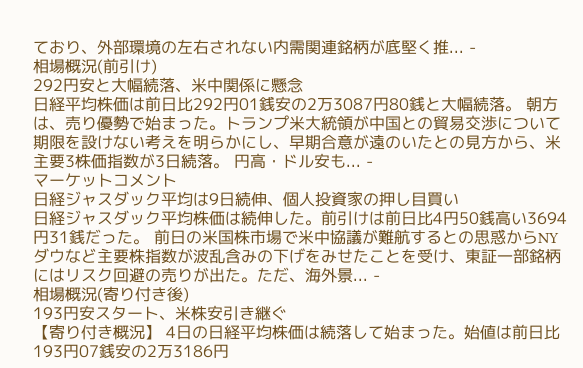ており、外部環境の左右されない内需関連銘柄が底堅く推... -
相場概況(前引け)
292円安と大幅続落、米中関係に懸念
日経平均株価は前日比292円01銭安の2万3087円80銭と大幅続落。 朝方は、売り優勢で始まった。トランプ米大統領が中国との貿易交渉について期限を設けない考えを明らかにし、早期合意が遠のいたとの見方から、米主要3株価指数が3日続落。 円高・ドル安も... -
マーケットコメント
日経ジャスダック平均は9日続伸、個人投資家の押し目買い
日経ジャスダック平均株価は続伸した。前引けは前日比4円50銭高い3694円31銭だった。 前日の米国株市場で米中協議が難航するとの思惑からNYダウなど主要株指数が波乱含みの下げをみせたことを受け、東証一部銘柄にはリスク回避の売りが出た。ただ、海外景... -
相場概況(寄り付き後)
193円安スタート、米株安引き継ぐ
【寄り付き概況】 4日の日経平均株価は続落して始まった。始値は前日比193円07銭安の2万3186円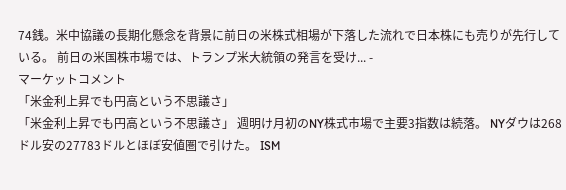74銭。米中協議の長期化懸念を背景に前日の米株式相場が下落した流れで日本株にも売りが先行している。 前日の米国株市場では、トランプ米大統領の発言を受け... -
マーケットコメント
「米金利上昇でも円高という不思議さ」
「米金利上昇でも円高という不思議さ」 週明け月初のNY株式市場で主要3指数は続落。 NYダウは268ドル安の27783ドルとほぼ安値圏で引けた。 ISM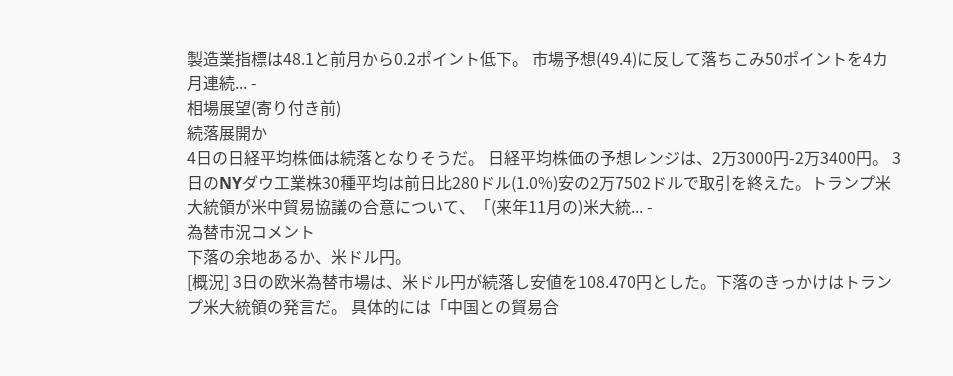製造業指標は48.1と前月から0.2ポイント低下。 市場予想(49.4)に反して落ちこみ50ポイントを4カ月連続... -
相場展望(寄り付き前)
続落展開か
4日の日経平均株価は続落となりそうだ。 日経平均株価の予想レンジは、2万3000円-2万3400円。 3日のNYダウ工業株30種平均は前日比280ドル(1.0%)安の2万7502ドルで取引を終えた。トランプ米大統領が米中貿易協議の合意について、「(来年11月の)米大統... -
為替市況コメント
下落の余地あるか、米ドル円。
[概況] 3日の欧米為替市場は、米ドル円が続落し安値を108.470円とした。下落のきっかけはトランプ米大統領の発言だ。 具体的には「中国との貿易合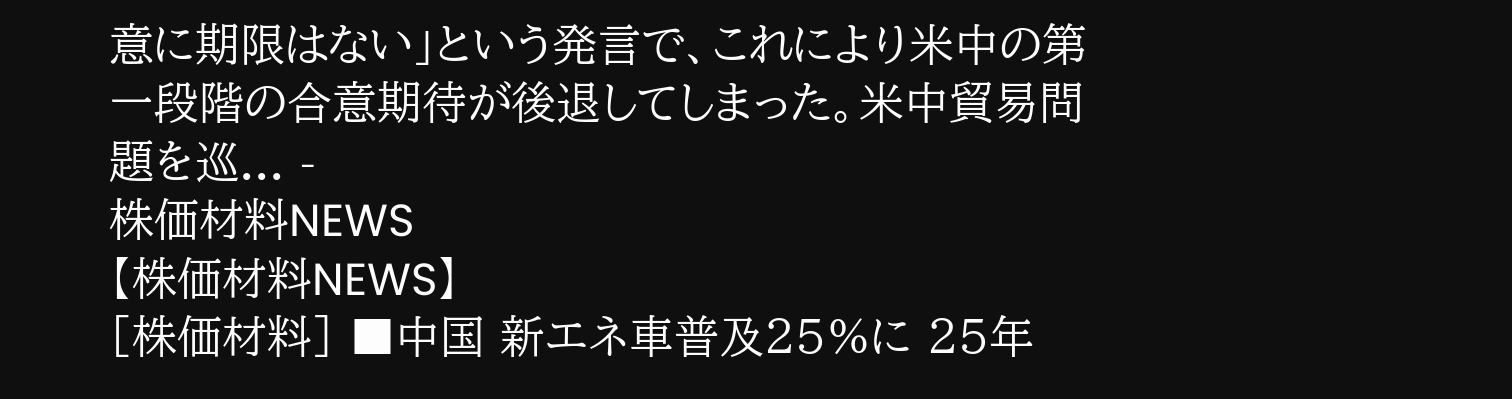意に期限はない」という発言で、これにより米中の第一段階の合意期待が後退してしまった。米中貿易問題を巡... -
株価材料NEWS
【株価材料NEWS】
[株価材料] ■中国 新エネ車普及25%に 25年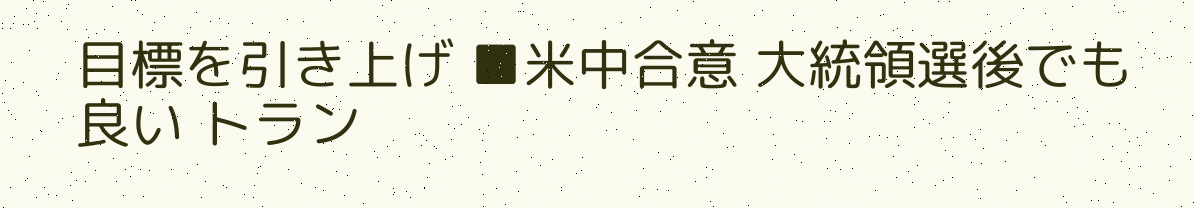目標を引き上げ ■米中合意 大統領選後でも良い トラン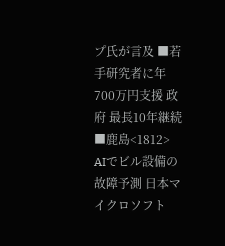プ氏が言及 ■若手研究者に年700万円支援 政府 最長10年継続 ■鹿島<1812> AIでビル設備の故障予測 日本マイクロソフト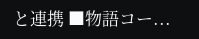と連携 ■物語コー...